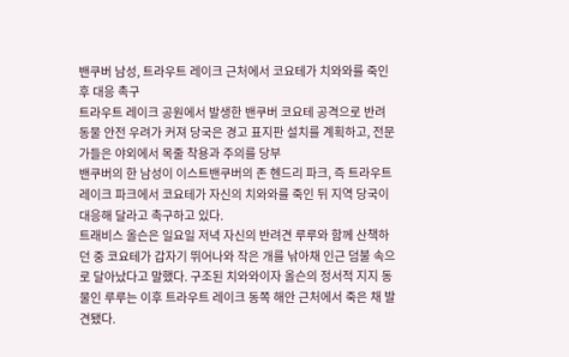밴쿠버 남성, 트라우트 레이크 근처에서 코요테가 치와와를 죽인 후 대응 촉구
트라우트 레이크 공원에서 발생한 밴쿠버 코요테 공격으로 반려동물 안전 우려가 커져 당국은 경고 표지판 설치를 계획하고, 전문가들은 야외에서 목줄 착용과 주의를 당부
밴쿠버의 한 남성이 이스트밴쿠버의 존 헨드리 파크, 즉 트라우트 레이크 파크에서 코요테가 자신의 치와와를 죽인 뒤 지역 당국이 대응해 달라고 촉구하고 있다.
트래비스 올슨은 일요일 저녁 자신의 반려견 루루와 함께 산책하던 중 코요테가 갑자기 뛰어나와 작은 개를 낚아채 인근 덤불 속으로 달아났다고 말했다. 구조된 치와와이자 올슨의 정서적 지지 동물인 루루는 이후 트라우트 레이크 동쪽 해안 근처에서 죽은 채 발견됐다.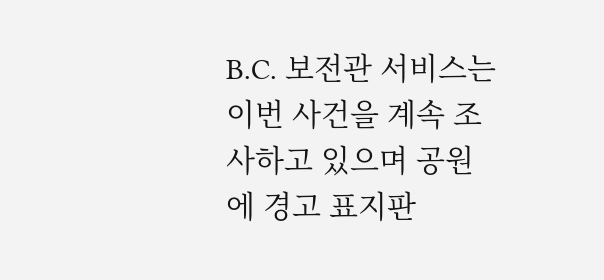B.C. 보전관 서비스는 이번 사건을 계속 조사하고 있으며 공원에 경고 표지판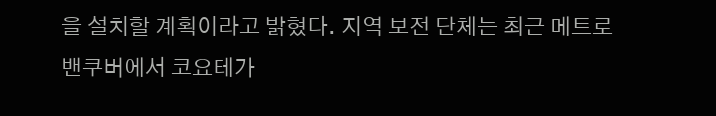을 설치할 계획이라고 밝혔다. 지역 보전 단체는 최근 메트로 밴쿠버에서 코요테가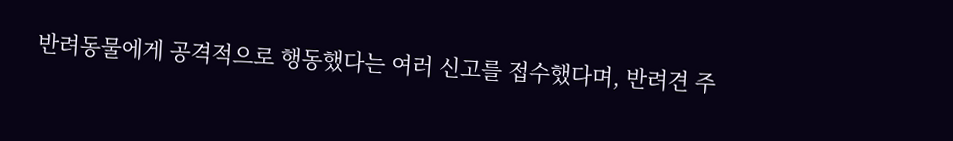반려동물에게 공격적으로 행동했다는 여러 신고를 접수했다며, 반려견 주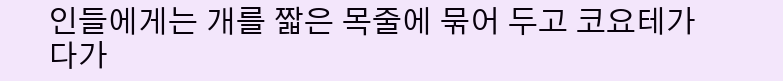인들에게는 개를 짧은 목줄에 묶어 두고 코요테가 다가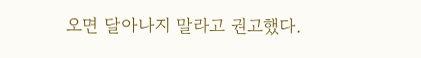오면 달아나지 말라고 권고했다.